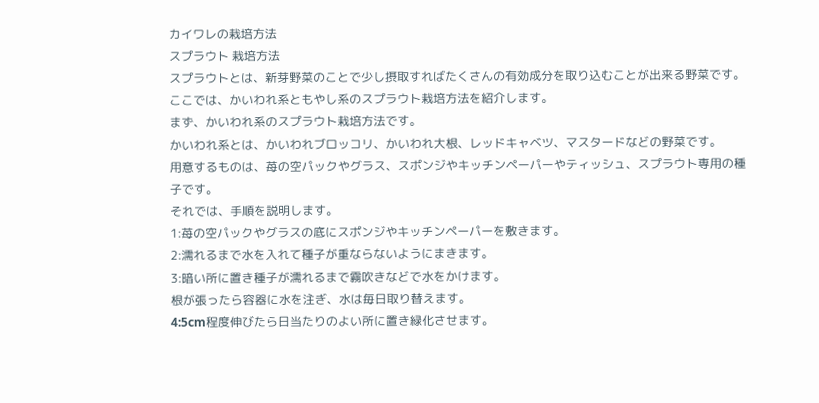カイワレの栽培方法
スプラウト 栽培方法
スプラウトとは、新芽野菜のことで少し摂取すればたくさんの有効成分を取り込むことが出来る野菜です。
ここでは、かいわれ系ともやし系のスプラウト栽培方法を紹介します。
まず、かいわれ系のスプラウト栽培方法です。
かいわれ系とは、かいわれブロッコリ、かいわれ大根、レッドキャベツ、マスタードなどの野菜です。
用意するものは、苺の空パックやグラス、スポンジやキッチンペーパーやティッシュ、スプラウト専用の種子です。
それでは、手順を説明します。
1:苺の空パックやグラスの底にスポンジやキッチンペーパーを敷きます。
2:濡れるまで水を入れて種子が重ならないようにまきます。
3:暗い所に置き種子が濡れるまで霧吹きなどで水をかけます。
根が張ったら容器に水を注ぎ、水は毎日取り替えます。
4:5cm程度伸びたら日当たりのよい所に置き緑化させます。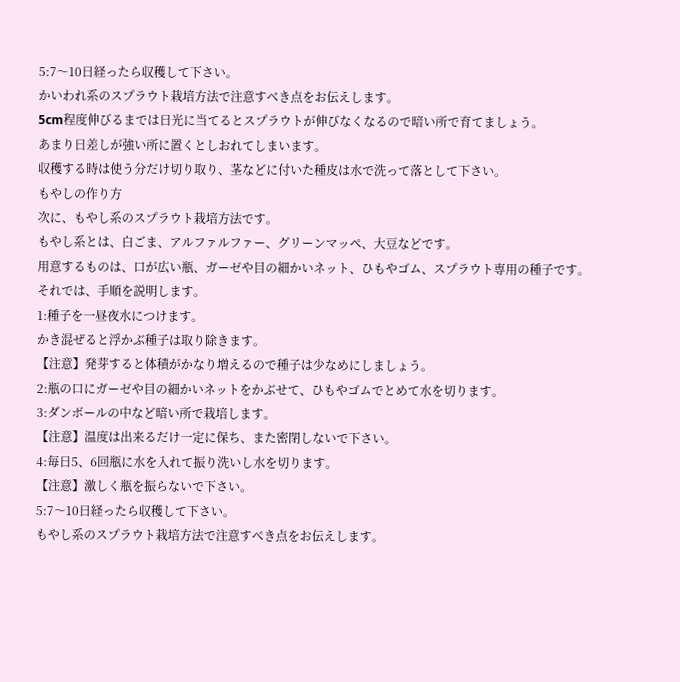5:7〜10日経ったら収穫して下さい。
かいわれ系のスプラウト栽培方法で注意すべき点をお伝えします。
5cm程度伸びるまでは日光に当てるとスプラウトが伸びなくなるので暗い所で育てましょう。
あまり日差しが強い所に置くとしおれてしまいます。
収穫する時は使う分だけ切り取り、茎などに付いた種皮は水で洗って落として下さい。
もやしの作り方
次に、もやし系のスプラウト栽培方法です。
もやし系とは、白ごま、アルファルファー、グリーンマッペ、大豆などです。
用意するものは、口が広い瓶、ガーゼや目の細かいネット、ひもやゴム、スプラウト専用の種子です。
それでは、手順を説明します。
1:種子を一昼夜水につけます。
かき混ぜると浮かぶ種子は取り除きます。
【注意】発芽すると体積がかなり増えるので種子は少なめにしましょう。
2:瓶の口にガーゼや目の細かいネットをかぶせて、ひもやゴムでとめて水を切ります。
3:ダンボールの中など暗い所で栽培します。
【注意】温度は出来るだけ一定に保ち、また密閉しないで下さい。
4:毎日5、6回瓶に水を入れて振り洗いし水を切ります。
【注意】激しく瓶を振らないで下さい。
5:7〜10日経ったら収穫して下さい。
もやし系のスプラウト栽培方法で注意すべき点をお伝えします。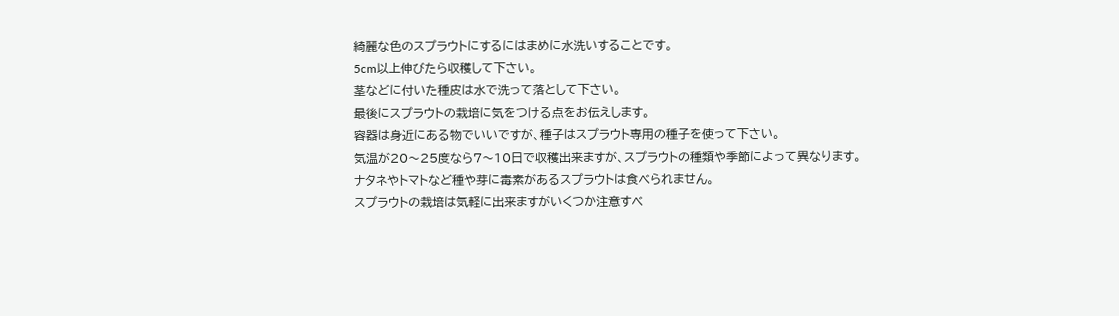綺麗な色のスプラウトにするにはまめに水洗いすることです。
5cm以上伸びたら収穫して下さい。
茎などに付いた種皮は水で洗って落として下さい。
最後にスプラウトの栽培に気をつける点をお伝えします。
容器は身近にある物でいいですが、種子はスプラウト専用の種子を使って下さい。
気温が20〜25度なら7〜10日で収穫出来ますが、スプラウトの種類や季節によって異なります。
ナタネやトマトなど種や芽に毒素があるスプラウトは食べられません。
スプラウトの栽培は気軽に出来ますがいくつか注意すべ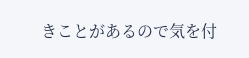きことがあるので気を付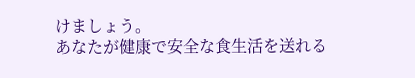けましょう。
あなたが健康で安全な食生活を送れる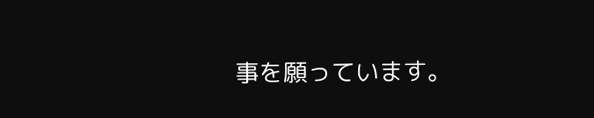事を願っています。